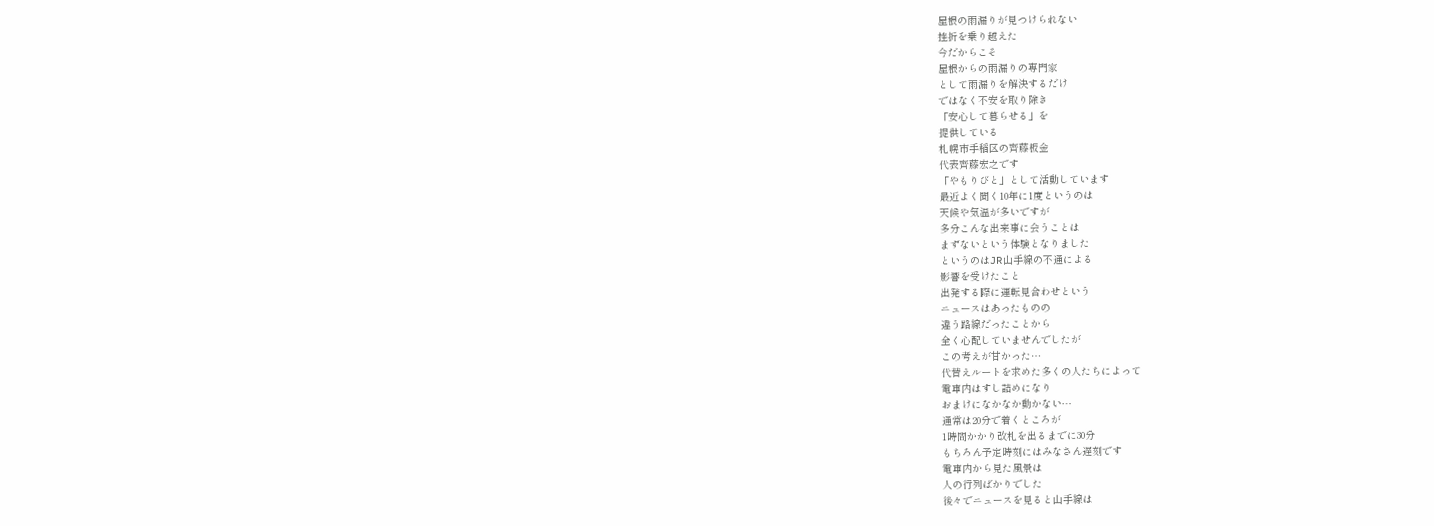屋根の雨漏りが見つけられない
挫折を乗り越えた
今だからこそ
屋根からの雨漏りの専門家
として雨漏りを解決するだけ
ではなく不安を取り除き
「安心して暮らせる」を
提供している
札幌市手稲区の齊藤板金
代表齊藤宏之です
「やもりびと」として活動しています
最近よく聞く10年に1度というのは
天候や気温が多いですが
多分こんな出来事に会うことは
まずないという体験となりました
というのはJR山手線の不通による
影響を受けたこと
出発する際に運転見合わせという
ニュースはあったものの
違う路線だったことから
全く心配していませんでしたが
この考えが甘かった…
代替えルートを求めた多くの人たちによって
電車内はすし詰めになり
おまけになかなか動かない…
通常は20分で着くところが
1時間かかり改札を出るまでに30分
もちろん予定時刻にはみなさん遅刻です
電車内から見た風景は
人の行列ばかりでした
後々でニュースを見ると山手線は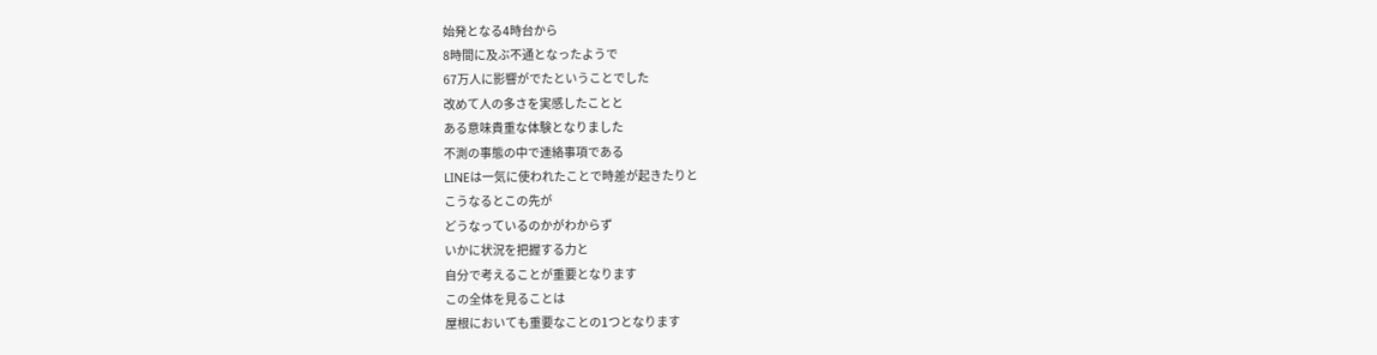始発となる4時台から
8時間に及ぶ不通となったようで
67万人に影響がでたということでした
改めて人の多さを実感したことと
ある意味貴重な体験となりました
不測の事態の中で連絡事項である
LINEは一気に使われたことで時差が起きたりと
こうなるとこの先が
どうなっているのかがわからず
いかに状況を把握する力と
自分で考えることが重要となります
この全体を見ることは
屋根においても重要なことの1つとなります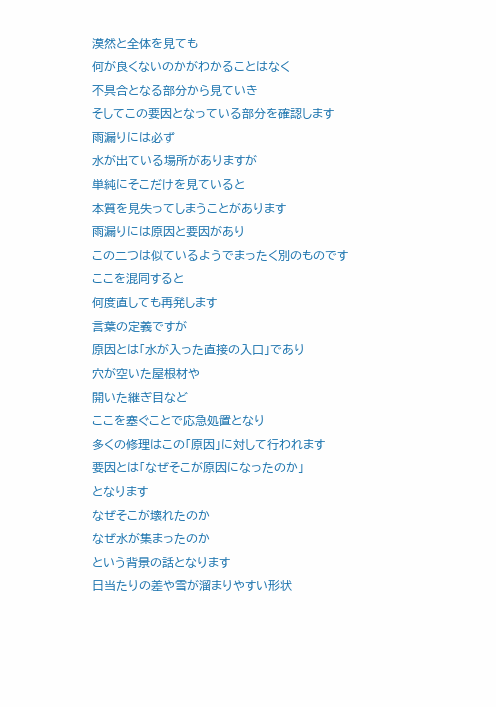漠然と全体を見ても
何が良くないのかがわかることはなく
不具合となる部分から見ていき
そしてこの要因となっている部分を確認します
雨漏りには必ず
水が出ている場所がありますが
単純にそこだけを見ていると
本質を見失ってしまうことがあります
雨漏りには原因と要因があり
この二つは似ているようでまったく別のものです
ここを混同すると
何度直しても再発します
言葉の定義ですが
原因とは「水が入った直接の入口」であり
穴が空いた屋根材や
開いた継ぎ目など
ここを塞ぐことで応急処置となり
多くの修理はこの「原因」に対して行われます
要因とは「なぜそこが原因になったのか」
となります
なぜそこが壊れたのか
なぜ水が集まったのか
という背景の話となります
日当たりの差や雪が溜まりやすい形状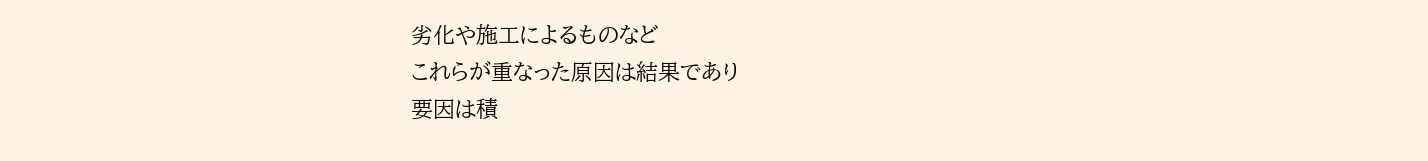劣化や施工によるものなど
これらが重なった原因は結果であり
要因は積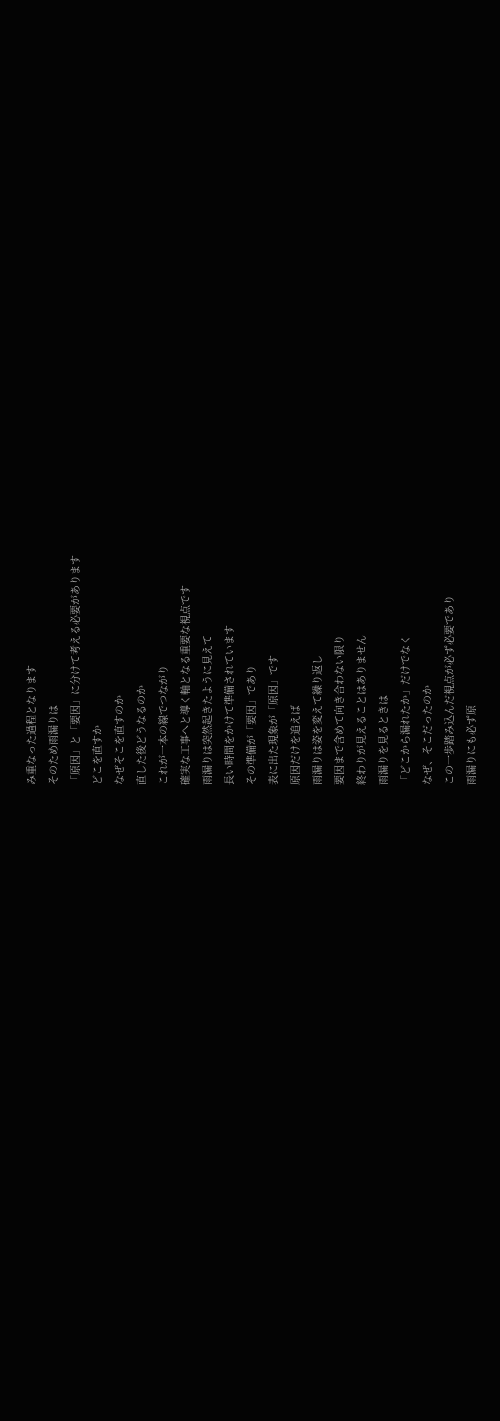み重なった過程となります
そのため雨漏りは
「原因」と「要因」に分けて考える必要があります
どこを直すか
なぜそこを直すのか
直した後どうなるのか
これが一本の線でつながり
確実な工事へと導く軸となる重要な視点です
雨漏りは突然起きたように見えて
長い時間をかけて準備されています
その準備が「要因」であり
表に出た現象が「原因」です
原因だけを追えば
雨漏りは姿を変えて繰り返し
要因まで含めて向き合わない限り
終わりが見えることはありません
雨漏りを見るときは
「どこから漏れたか」だけでなく
なぜ、そこだったのか
この一歩踏み込んだ視点が必ず必要であり
雨漏りにも必ず原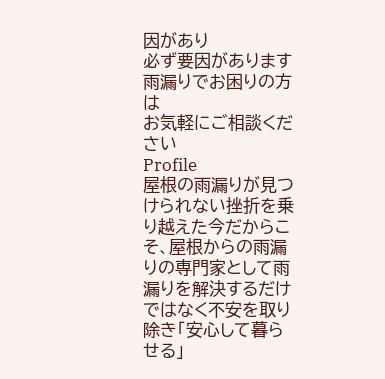因があり
必ず要因があります
雨漏りでお困りの方は
お気軽にご相談ください
Profile
屋根の雨漏りが見つけられない挫折を乗り越えた今だからこそ、屋根からの雨漏りの専門家として雨漏りを解決するだけではなく不安を取り除き「安心して暮らせる」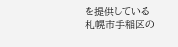を提供している
札幌市手稲区の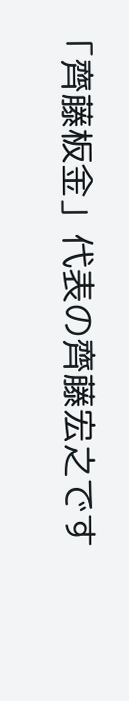「齊藤板金」代表の齊藤宏之です